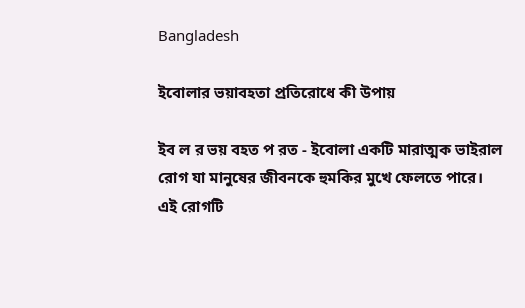Bangladesh

ইবোলার ভয়াবহতা প্রতিরোধে কী উপায়

ইব ল র ভয় বহত প রত - ইবোলা একটি মারাত্মক ভাইরাল রোগ যা মানুষের জীবনকে হুমকির মুখে ফেলতে পারে। এই রোগটি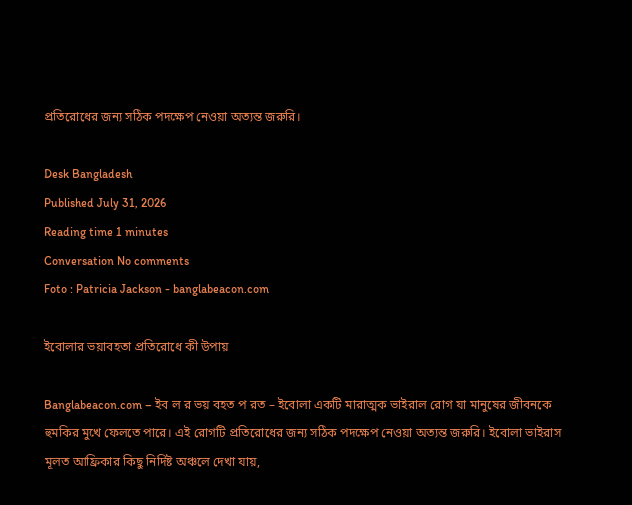প্রতিরোধের জন্য সঠিক পদক্ষেপ নেওয়া অত্যন্ত জরুরি।

Desk Bangladesh
Published July 31, 2026
Reading time 1 minutes
Conversation No comments
Foto : Patricia Jackson - banglabeacon.com

ইবোলার ভয়াবহতা প্রতিরোধে কী উপায়

Banglabeacon.com – ইব ল র ভয় বহত প রত – ইবোলা একটি মারাত্মক ভাইরাল রোগ যা মানুষের জীবনকে হুমকির মুখে ফেলতে পারে। এই রোগটি প্রতিরোধের জন্য সঠিক পদক্ষেপ নেওয়া অত্যন্ত জরুরি। ইবোলা ভাইরাস মূলত আফ্রিকার কিছু নির্দিষ্ট অঞ্চলে দেখা যায়,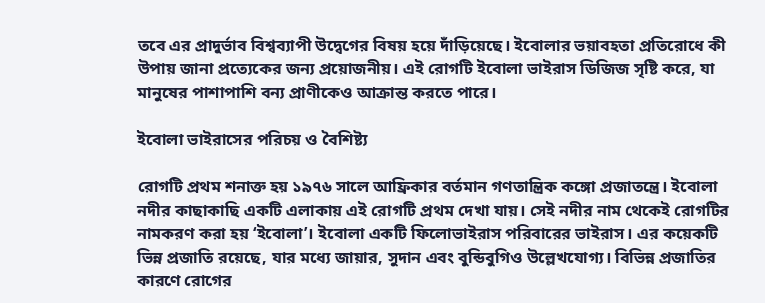তবে এর প্রাদুর্ভাব বিশ্বব্যাপী উদ্বেগের বিষয় হয়ে দাঁড়িয়েছে। ইবোলার ভয়াবহতা প্রতিরোধে কী উপায় জানা প্রত্যেকের জন্য প্রয়োজনীয়। এই রোগটি ইবোলা ভাইরাস ডিজিজ সৃষ্টি করে, যা মানুষের পাশাপাশি বন্য প্রাণীকেও আক্রান্ত করতে পারে।

ইবোলা ভাইরাসের পরিচয় ও বৈশিষ্ট্য

রোগটি প্রথম শনাক্ত হয় ১৯৭৬ সালে আফ্রিকার বর্তমান গণতান্ত্রিক কঙ্গো প্রজাতন্ত্রে। ইবোলা নদীর কাছাকাছি একটি এলাকায় এই রোগটি প্রথম দেখা যায়। সেই নদীর নাম থেকেই রোগটির নামকরণ করা হয় ‘ইবোলা’। ইবোলা একটি ফিলোভাইরাস পরিবারের ভাইরাস। এর কয়েকটি ভিন্ন প্রজাতি রয়েছে, যার মধ্যে জায়ার, সুদান এবং বুন্ডিবুগিও উল্লেখযোগ্য। বিভিন্ন প্রজাতির কারণে রোগের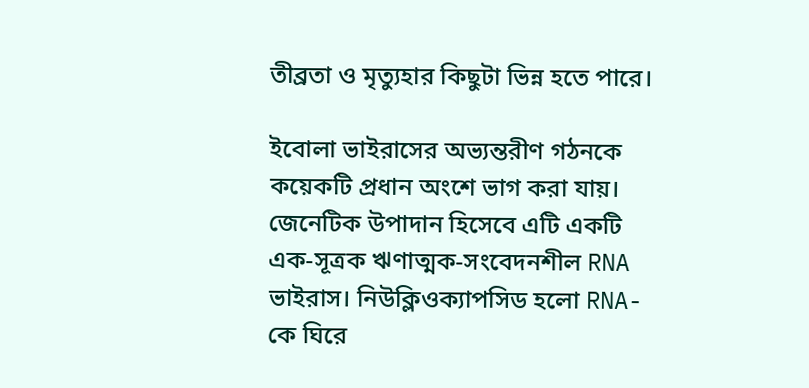তীব্রতা ও মৃত্যুহার কিছুটা ভিন্ন হতে পারে।

ইবোলা ভাইরাসের অভ্যন্তরীণ গঠনকে কয়েকটি প্রধান অংশে ভাগ করা যায়। জেনেটিক উপাদান হিসেবে এটি একটি এক-সূত্রক ঋণাত্মক-সংবেদনশীল RNA ভাইরাস। নিউক্লিওক্যাপসিড হলো RNA-কে ঘিরে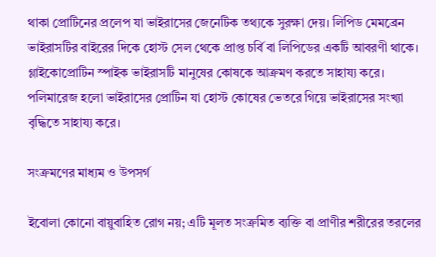থাকা প্রোটিনের প্রলেপ যা ভাইরাসের জেনেটিক তথ্যকে সুরক্ষা দেয়। লিপিড মেমব্রেন ভাইরাসটির বাইরের দিকে হোস্ট সেল থেকে প্রাপ্ত চর্বি বা লিপিডের একটি আবরণী থাকে। গ্লাইকোপ্রোটিন স্পাইক ভাইরাসটি মানুষের কোষকে আক্রমণ করতে সাহায্য করে। পলিমারেজ হলো ভাইরাসের প্রোটিন যা হোস্ট কোষের ভেতরে গিয়ে ভাইরাসের সংখ্যা বৃদ্ধিতে সাহায্য করে।

সংক্রমণের মাধ্যম ও উপসর্গ

ইবোলা কোনো বায়ুবাহিত রোগ নয়; এটি মূলত সংক্রমিত ব্যক্তি বা প্রাণীর শরীরের তরলের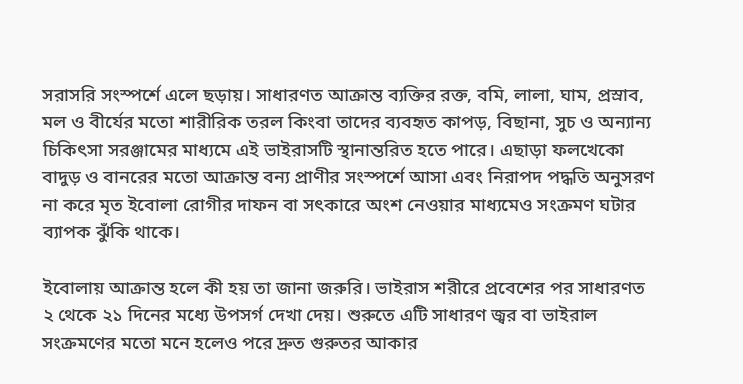সরাসরি সংস্পর্শে এলে ছড়ায়। সাধারণত আক্রান্ত ব্যক্তির রক্ত, বমি, লালা, ঘাম, প্রস্রাব, মল ও বীর্যের মতো শারীরিক তরল কিংবা তাদের ব্যবহৃত কাপড়, বিছানা, সুচ ও অন্যান্য চিকিৎসা সরঞ্জামের মাধ্যমে এই ভাইরাসটি স্থানান্তরিত হতে পারে। এছাড়া ফলখেকো বাদুড় ও বানরের মতো আক্রান্ত বন্য প্রাণীর সংস্পর্শে আসা এবং নিরাপদ পদ্ধতি অনুসরণ না করে মৃত ইবোলা রোগীর দাফন বা সৎকারে অংশ নেওয়ার মাধ্যমেও সংক্রমণ ঘটার ব্যাপক ঝুঁকি থাকে।

ইবোলায় আক্রান্ত হলে কী হয় তা জানা জরুরি। ভাইরাস শরীরে প্রবেশের পর সাধারণত ২ থেকে ২১ দিনের মধ্যে উপসর্গ দেখা দেয়। শুরুতে এটি সাধারণ জ্বর বা ভাইরাল সংক্রমণের মতো মনে হলেও পরে দ্রুত গুরুতর আকার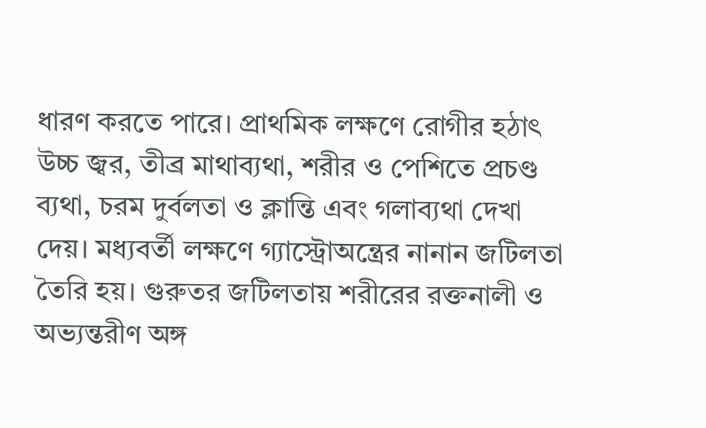ধারণ করতে পারে। প্রাথমিক লক্ষণে রোগীর হঠাৎ উচ্চ জ্বর, তীব্র মাথাব্যথা, শরীর ও পেশিতে প্রচণ্ড ব্যথা, চরম দুর্বলতা ও ক্লান্তি এবং গলাব্যথা দেখা দেয়। মধ্যবর্তী লক্ষণে গ্যাস্ট্রোঅন্ত্রের নানান জটিলতা তৈরি হয়। গুরুতর জটিলতায় শরীরের রক্তনালী ও অভ্যন্তরীণ অঙ্গ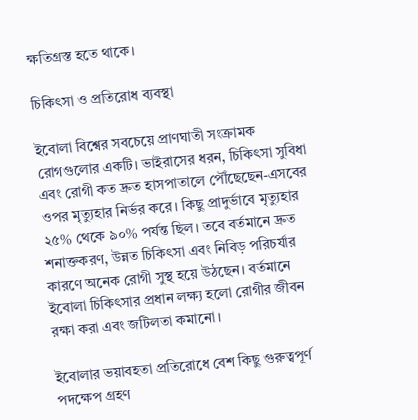ক্ষতিগ্রস্ত হতে থাকে।

চিকিৎসা ও প্রতিরোধ ব্যবস্থা

ইবোলা বিশ্বের সবচেয়ে প্রাণঘাতী সংক্রামক রোগগুলোর একটি। ভাইরাসের ধরন, চিকিৎসা সুবিধা এবং রোগী কত দ্রুত হাসপাতালে পৌঁছেছেন-এসবের ওপর মৃত্যুহার নির্ভর করে। কিছু প্রাদুর্ভাবে মৃত্যুহার ২৫% থেকে ৯০% পর্যন্ত ছিল। তবে বর্তমানে দ্রুত শনাক্তকরণ, উন্নত চিকিৎসা এবং নিবিড় পরিচর্যার কারণে অনেক রোগী সুস্থ হয়ে উঠছেন। বর্তমানে ইবোলা চিকিৎসার প্রধান লক্ষ্য হলো রোগীর জীবন রক্ষা করা এবং জটিলতা কমানো।

ইবোলার ভয়াবহতা প্রতিরোধে বেশ কিছু গুরুত্বপূর্ণ পদক্ষেপ গ্রহণ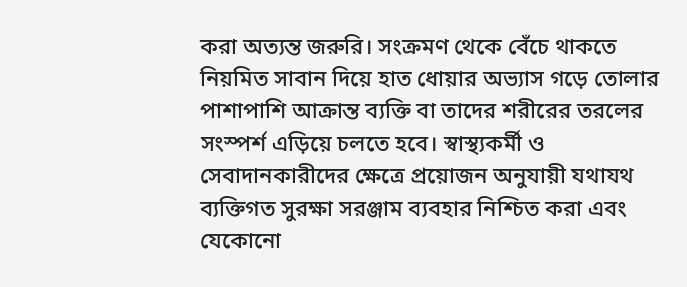করা অত্যন্ত জরুরি। সংক্রমণ থেকে বেঁচে থাকতে নিয়মিত সাবান দিয়ে হাত ধোয়ার অভ্যাস গড়ে তোলার পাশাপাশি আক্রান্ত ব্যক্তি বা তাদের শরীরের তরলের সংস্পর্শ এড়িয়ে চলতে হবে। স্বাস্থ্যকর্মী ও সেবাদানকারীদের ক্ষেত্রে প্রয়োজন অনুযায়ী যথাযথ ব্যক্তিগত সুরক্ষা সরঞ্জাম ব্যবহার নিশ্চিত করা এবং যেকোনো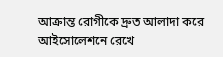আক্রান্ত রোগীকে দ্রুত আলাদা করে আইসোলেশনে রেখে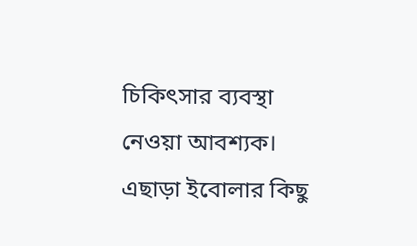চিকিৎসার ব্যবস্থা নেওয়া আবশ্যক। এছাড়া ইবোলার কিছু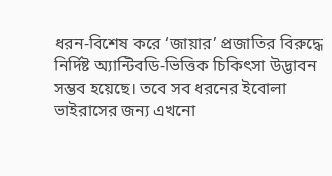ধরন-বিশেষ করে ‘জায়ার’ প্রজাতির বিরুদ্ধে নির্দিষ্ট অ্যান্টিবডি-ভিত্তিক চিকিৎসা উদ্ভাবন সম্ভব হয়েছে। তবে সব ধরনের ইবোলা ভাইরাসের জন্য এখনো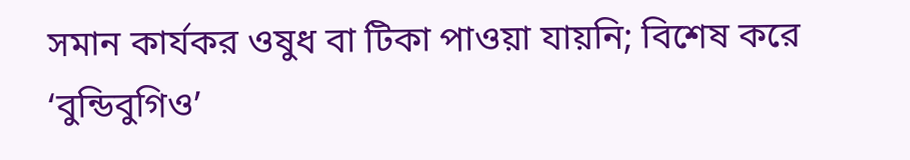সমান কার্যকর ওষুধ বা টিকা পাওয়া যায়নি; বিশেষ করে ‘বুন্ডিবুগিও’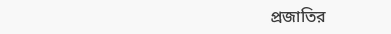প্রজাতির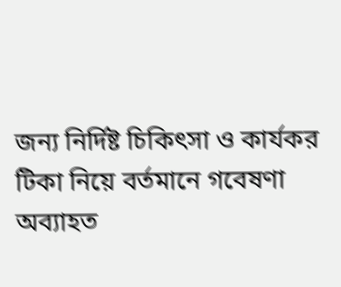জন্য নির্দিষ্ট চিকিৎসা ও কার্যকর টিকা নিয়ে বর্তমানে গবেষণা অব্যাহত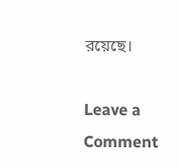রয়েছে।

Leave a Comment